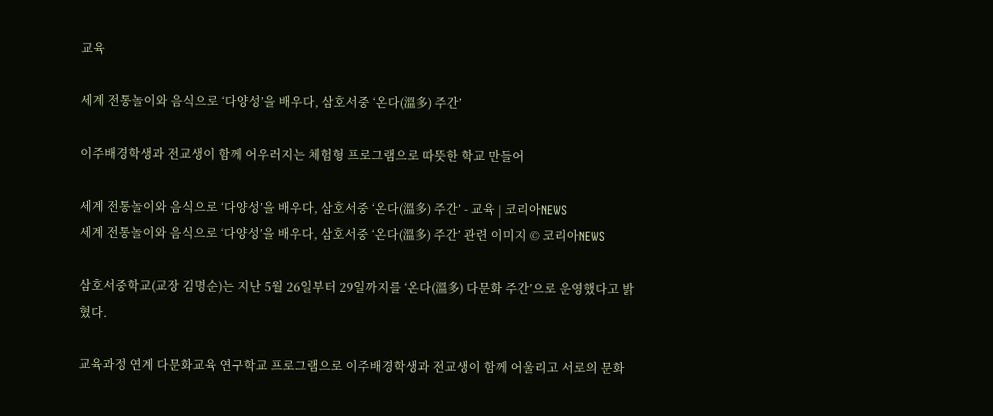교육

세계 전통놀이와 음식으로 ‘다양성’을 배우다, 삼호서중 ‘온다(溫多) 주간’

이주배경학생과 전교생이 함께 어우러지는 체험형 프로그램으로 따뜻한 학교 만들어

세계 전통놀이와 음식으로 ‘다양성’을 배우다, 삼호서중 ‘온다(溫多) 주간’ - 교육 | 코리아NEWS
세계 전통놀이와 음식으로 ‘다양성’을 배우다, 삼호서중 ‘온다(溫多) 주간’ 관련 이미지 © 코리아NEWS

삼호서중학교(교장 김명순)는 지난 5월 26일부터 29일까지를 ‘온다(溫多) 다문화 주간’으로 운영했다고 밝혔다.

교육과정 연계 다문화교육 연구학교 프로그램으로 이주배경학생과 전교생이 함께 어울리고 서로의 문화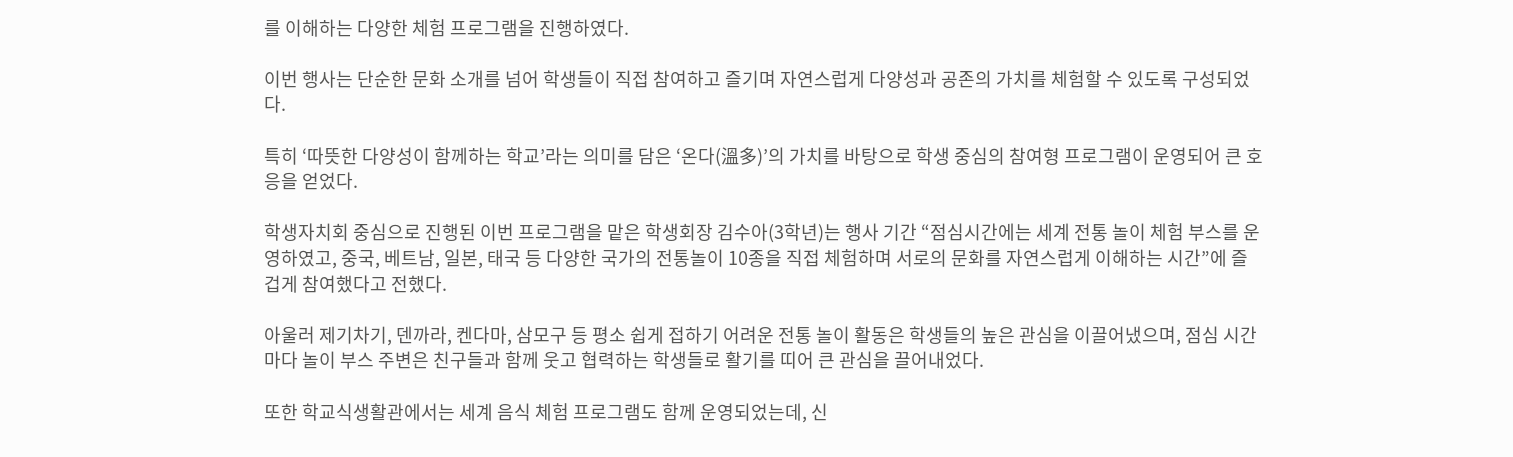를 이해하는 다양한 체험 프로그램을 진행하였다.

이번 행사는 단순한 문화 소개를 넘어 학생들이 직접 참여하고 즐기며 자연스럽게 다양성과 공존의 가치를 체험할 수 있도록 구성되었다.

특히 ‘따뜻한 다양성이 함께하는 학교’라는 의미를 담은 ‘온다(溫多)’의 가치를 바탕으로 학생 중심의 참여형 프로그램이 운영되어 큰 호응을 얻었다.

학생자치회 중심으로 진행된 이번 프로그램을 맡은 학생회장 김수아(3학년)는 행사 기간 “점심시간에는 세계 전통 놀이 체험 부스를 운영하였고, 중국, 베트남, 일본, 태국 등 다양한 국가의 전통놀이 10종을 직접 체험하며 서로의 문화를 자연스럽게 이해하는 시간”에 즐겁게 참여했다고 전했다.

아울러 제기차기, 덴까라, 켄다마, 삼모구 등 평소 쉽게 접하기 어려운 전통 놀이 활동은 학생들의 높은 관심을 이끌어냈으며, 점심 시간마다 놀이 부스 주변은 친구들과 함께 웃고 협력하는 학생들로 활기를 띠어 큰 관심을 끌어내었다.

또한 학교식생활관에서는 세계 음식 체험 프로그램도 함께 운영되었는데, 신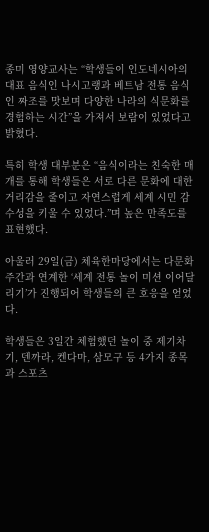종미 영양교사는 “학생들이 인도네시아의 대표 음식인 나시고랭과 베트남 전통 음식인 짜조를 맛보며 다양한 나라의 식문화를 경험하는 시간”을 가져서 보람이 있었다고 밝혔다.

특히 학생 대부분은 “음식이라는 친숙한 매개를 통해 학생들은 서로 다른 문화에 대한 거리감을 줄이고 자연스럽게 세계 시민 감수성을 키울 수 있었다.”며 높은 만족도를 표현했다.

아울러 29일(금) 체육한마당에서는 다문화 주간과 연계한 ‘세계 전통 놀이 미션 이어달리기’가 진행되어 학생들의 큰 호응을 얻었다.

학생들은 3일간 체험했던 놀이 중 제기차기, 덴까라, 켄다마, 삼모구 등 4가지 종목과 스포츠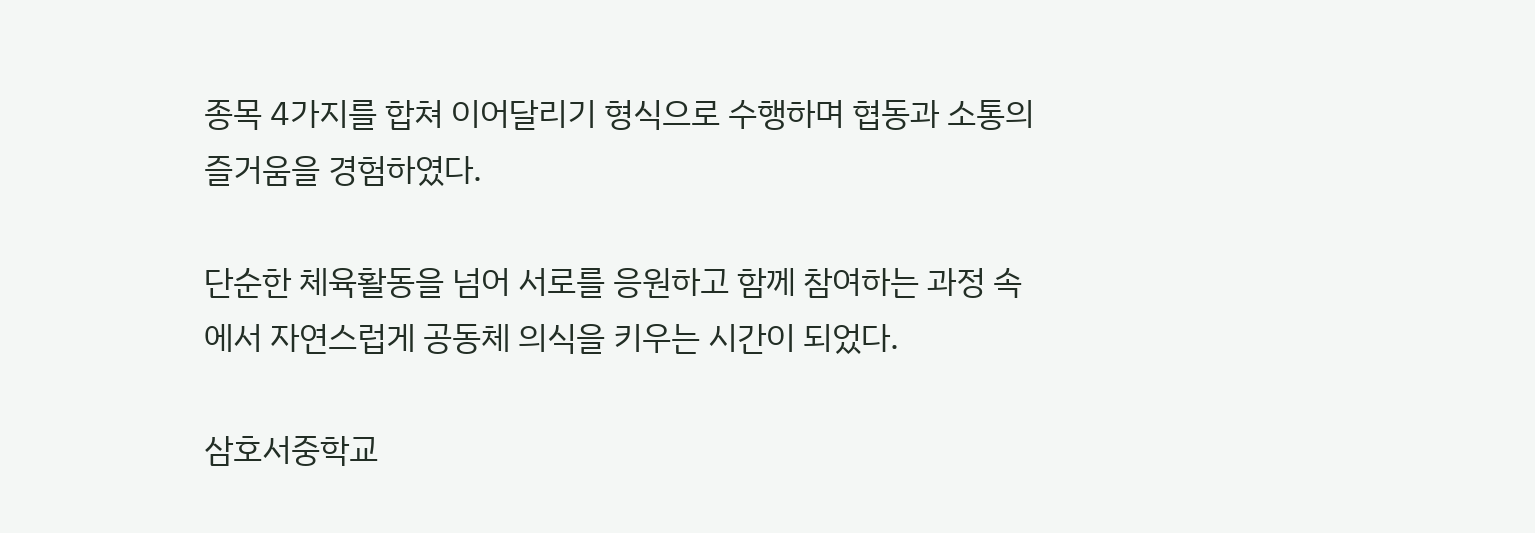종목 4가지를 합쳐 이어달리기 형식으로 수행하며 협동과 소통의 즐거움을 경험하였다.

단순한 체육활동을 넘어 서로를 응원하고 함께 참여하는 과정 속에서 자연스럽게 공동체 의식을 키우는 시간이 되었다.

삼호서중학교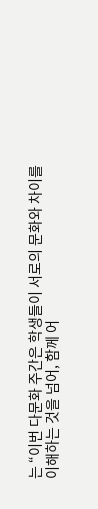는 “이번 다문화 주간은 학생들이 서로의 문화와 차이를 이해하는 것을 넘어, 함께 어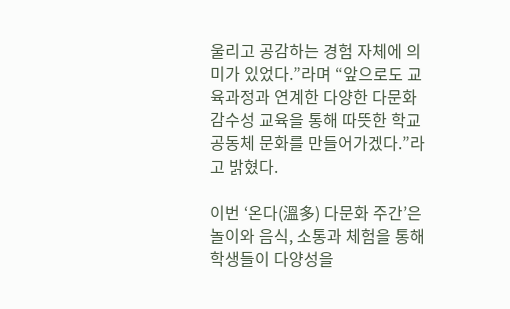울리고 공감하는 경험 자체에 의미가 있었다.”라며 “앞으로도 교육과정과 연계한 다양한 다문화 감수성 교육을 통해 따뜻한 학교 공동체 문화를 만들어가겠다.”라고 밝혔다.

이번 ‘온다(溫多) 다문화 주간’은 놀이와 음식, 소통과 체험을 통해 학생들이 다양성을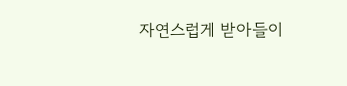자연스럽게 받아들이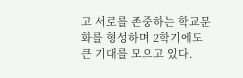고 서로를 존중하는 학교문화를 형성하며 2학기에도 큰 기대를 모으고 있다.